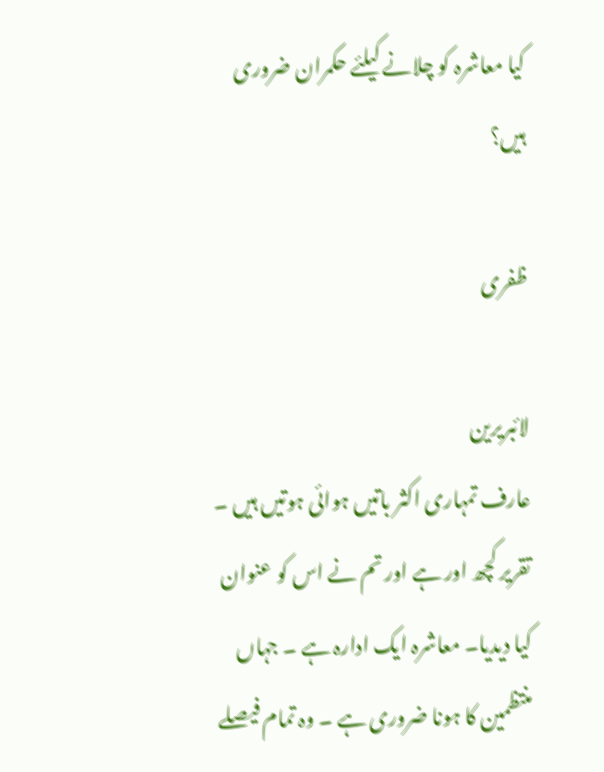کیا معاشرہ کو چلانے کیلئے حکمران ضروری ہیں؟

ظفری

لائبریرین
عارف تمہاری اکثر باتیں ہوائی ہوتیں ہیں ۔ تقریر کچھ اور ہے اور تم نے اس کو عنوان کیا دیدیا۔ معاشرہ ایک ادارہ ہے ۔ جہاں منتظمین کا ہونا ضروری ہے ۔ وہ تمام فیصلے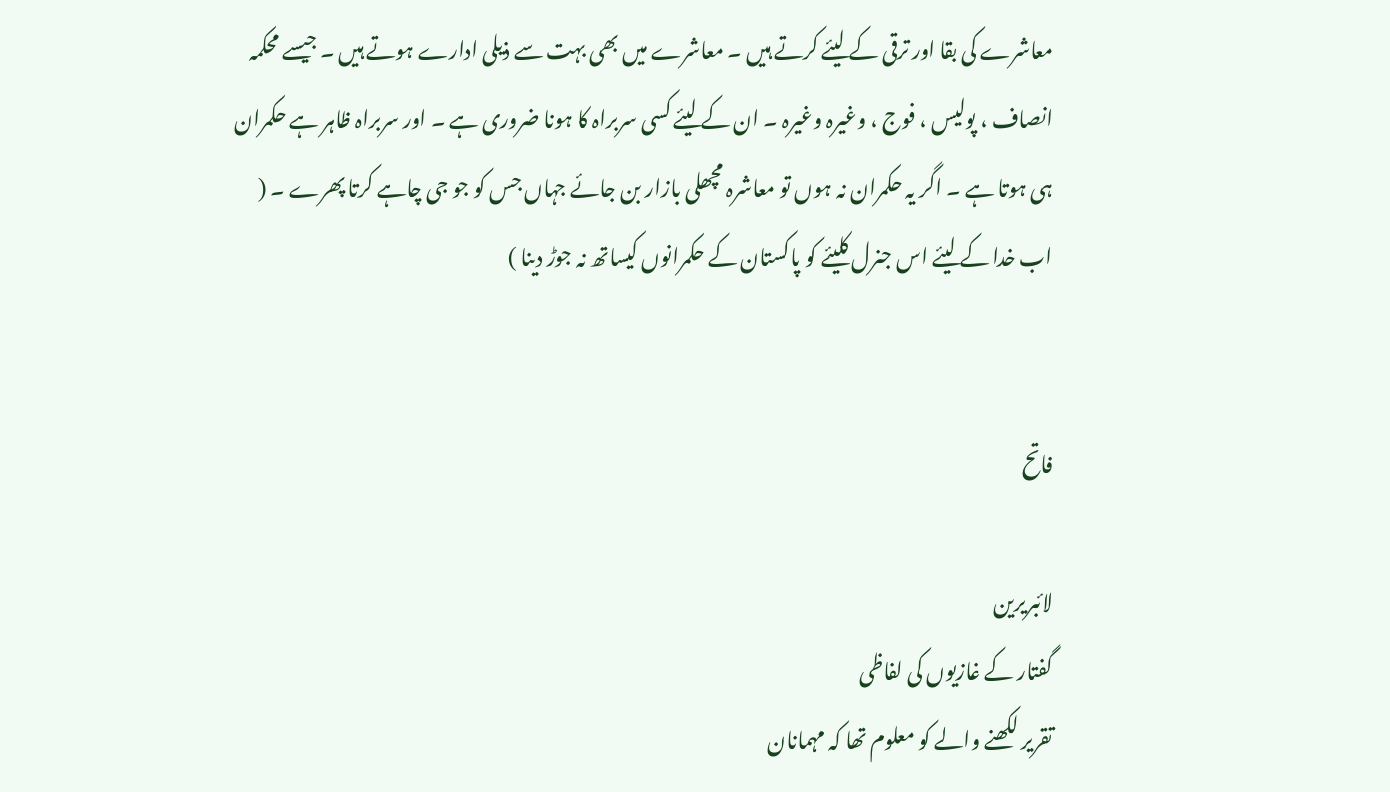معاشرے کی بقا اور ترقی کے لیئے کرتے ہیں ۔ معاشرے میں بھی بہت سے ذیلی ادارے ہوتے ہیں ۔ جیسے محکمہ انصاف ، پولیس ، فوج ، وغیرہ وغیرہ ۔ ان کے لیئے کسی سربراہ کا ہونا ضروری ہے ۔ اور سربراہ ظاہر ہے حکمران ہی ہوتا ہے ۔ اگر یہ حکمران نہ ہوں تو معاشرہ مچھلی بازار بن جائے جہاں جس کو جو جی چاہے کرتا پھرے ۔ ( اب خدا کے لیئے اس جنرل کلیئے کو پاکستان کے حکمرانوں کیساتھ نہ جوڑ دینا )


فاتح

لائبریرین
گفتار کے غازیوں کی لفاظی
تقریر لکھنے والے کو معلوم تھا کہ مہمانان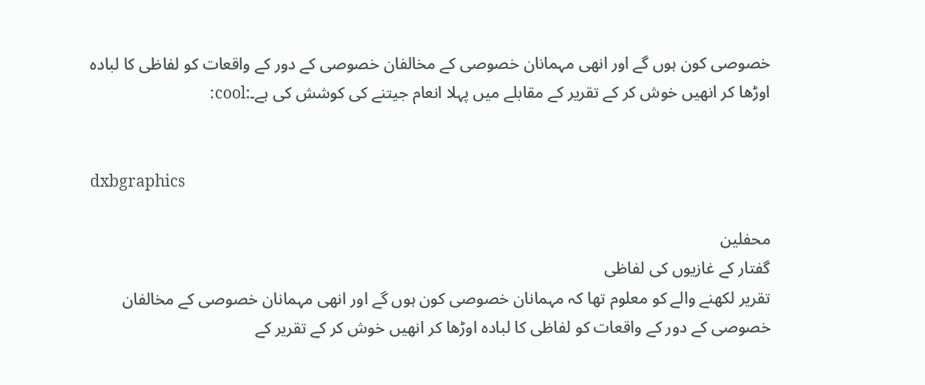خصوصی کون ہوں گے اور انھی مہمانان خصوصی کے مخالفان خصوصی کے دور کے واقعات کو لفاظی کا لبادہ اوڑھا کر انھیں خوش کر کے تقریر کے مقابلے میں پہلا انعام جیتنے کی کوشش کی ہے۔:cool:


dxbgraphics

محفلین
گفتار کے غازیوں کی لفاظی
تقریر لکھنے والے کو معلوم تھا کہ مہمانان خصوصی کون ہوں گے اور انھی مہمانان خصوصی کے مخالفان خصوصی کے دور کے واقعات کو لفاظی کا لبادہ اوڑھا کر انھیں خوش کر کے تقریر کے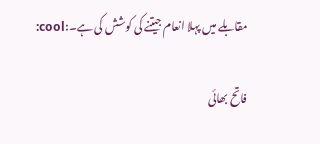مقابلے میں پہلا انعام جیتنے کی کوشش کی ہے۔:cool:

فاتح بھائی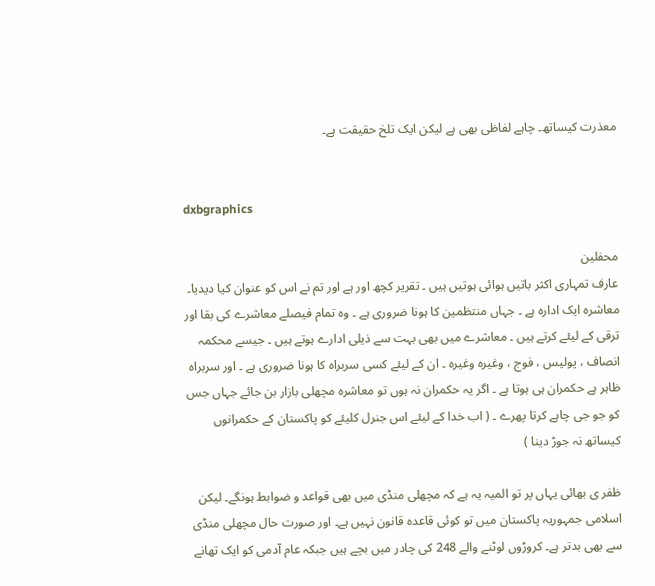معذرت کیساتھ۔ چاہے لفاظی بھی ہے لیکن ایک تلخ حقیقت ہے۔


dxbgraphics

محفلین
عارف تمہاری اکثر باتیں ہوائی ہوتیں ہیں ۔ تقریر کچھ اور ہے اور تم نے اس کو عنوان کیا دیدیا۔ معاشرہ ایک ادارہ ہے ۔ جہاں منتظمین کا ہونا ضروری ہے ۔ وہ تمام فیصلے معاشرے کی بقا اور ترقی کے لیئے کرتے ہیں ۔ معاشرے میں بھی بہت سے ذیلی ادارے ہوتے ہیں ۔ جیسے محکمہ انصاف ، پولیس ، فوج ، وغیرہ وغیرہ ۔ ان کے لیئے کسی سربراہ کا ہونا ضروری ہے ۔ اور سربراہ ظاہر ہے حکمران ہی ہوتا ہے ۔ اگر یہ حکمران نہ ہوں تو معاشرہ مچھلی بازار بن جائے جہاں جس کو جو جی چاہے کرتا پھرے ۔ ( اب خدا کے لیئے اس جنرل کلیئے کو پاکستان کے حکمرانوں کیساتھ نہ جوڑ دینا )

ظفر ی بھائی یہاں پر تو المیہ یہ ہے کہ مچھلی منڈی میں بھی قواعد و ضوابط ہونگے۔ لیکن اسلامی جمہوریہ پاکستان میں تو کوئی قاعدہ قانون نہیں ہے۔ اور صورت حال مچھلی منڈی سے بھی بدتر ہے۔ کروڑوں لوٹنے والے 248 کی چادر میں بچے ہیں جبکہ عام آدمی کو ایک تھانے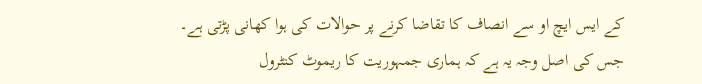کے ایس ایچ او سے انصاف کا تقاضا کرنے پر حوالات کی ہوا کھانی پڑتی ہے۔
جس کی اصل وجہ یہ ہے کہ ہماری جمہوریت کا ریموٹ کنٹرول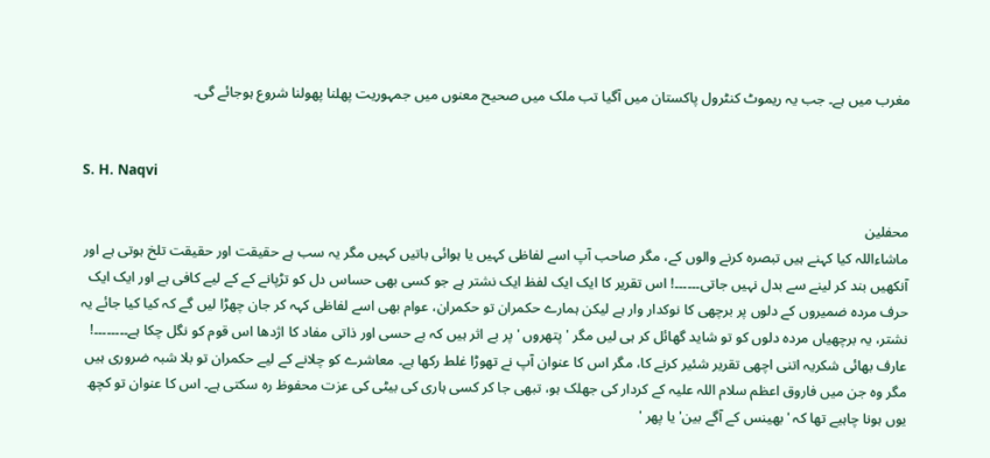مغرب میں ہے۔ جب یہ ریموٹ کنٹرول پاکستان میں آگیا تب ملک میں صحیح معنوں میں جمہوریت پھلنا پھولنا شروع ہوجائے گی۔


S. H. Naqvi

محفلین
ماشاءاللہ کیا کہنے ہیں تبصرہ کرنے والوں کے، مگر صاحب آپ اسے لفاظی کہیں یا ہوائی باتیں کہیں مگر یہ سب ہے حقیقت اور حقیقت تلخ ہوتی ہے اور آنکھیں بند کر لینے سے بدل نہیں جاتی۔۔۔۔۔۔! اس تقریر کا ایک ایک لفظ ایک نشتر ہے جو کسی بھی حساس دل کو تڑپانے کے کے لیے کافی ہے اور ایک ایک حرف مردہ ضمیروں کے دلوں پر برچھی کا نوکدار وار ہے لیکن ہمارے حکمران تو حکمران، عوام بھی اسے لفاظی کہہ کر جان چھڑا لیں گے کہ کیا کیا جائے یہ نشتر، یہ برچھیاں مردہ دلوں کو تو شاید گھائل کر ہی لیں مگر ' پتھروں ' پر بے اثر ہیں کہ بے حسی اور ذاتی مفاد کا اژدھا اس قوم کو نگل چکا ہے۔۔۔۔۔۔۔۔! عارف بھائی شکریہ اتنی اچھی تقریر شئیر کرنے کا، مگر اس کا عنوان آپ نے تھوڑا غلط رکھا ہے۔ معاشرے کو چلانے کے لیے حکمران تو بلا شبہ ضروری ہیں مگر وہ جن میں فاروق اعظم سلام اللہ علیہ کے کردار کی جھلک ہو، تبھی جا کر کسی ہاری کی بیٹی کی عزت محفوظ رہ سکتی ہے۔ اس کا عنوان تو کچھ یوں ہونا چاہیے تھا کہ 'بھینس کے آگے بین' یا پھر '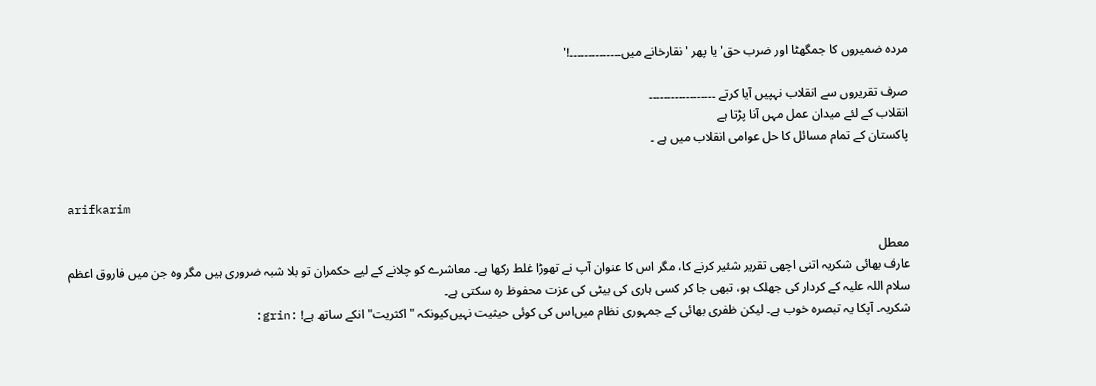مردہ ضمیروں کا جمگھٹا اور ضرب حق' یا پھر ' نقارخانے میں۔۔۔۔۔۔۔۔۔۔۔۔۔۔!'

صرف تقریروں سے انقلاب نہپیں آیا کرتے ۔۔۔۔۔۔۔۔۔۔۔۔۔۔۔۔۔۔
انقلاب کے لئے میدان عمل مہں آنا پڑتا ہے
پاکستان کے تمام مسائل کا حل عوامی انقلاب میں ہے ۔


arifkarim

معطل
عارف بھائی شکریہ اتنی اچھی تقریر شئیر کرنے کا، مگر اس کا عنوان آپ نے تھوڑا غلط رکھا ہے۔ معاشرے کو چلانے کے لیے حکمران تو بلا شبہ ضروری ہیں مگر وہ جن میں فاروق اعظم سلام اللہ علیہ کے کردار کی جھلک ہو، تبھی جا کر کسی ہاری کی بیٹی کی عزت محفوظ رہ سکتی ہے۔
شکریہ۔ آپکا یہ تبصرہ خوب ہے۔ لیکن ظفری بھائی کے جمہوری نظام میں‌اس کی کوئی حیثیت نہیں‌کیونکہ "اکثریت" انکے ساتھ ہے! :grin: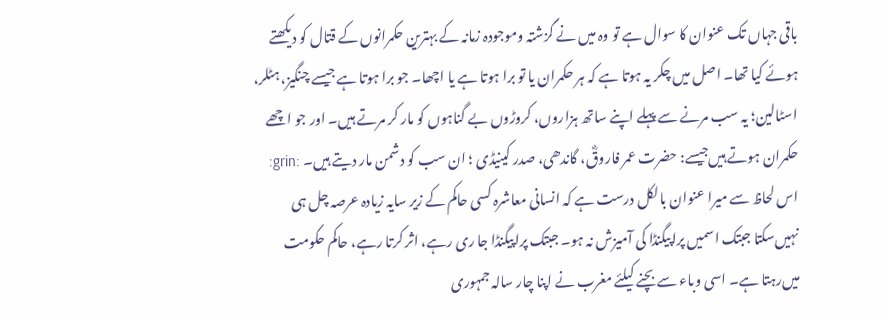باقی جہاں تک عنوان کا سوال ہے تو وہ میں نے گزشتہ وموجودہ زمانہ کے بہترین حکمرانوں کے قتال کو دیکھتے ہوئے کیا تھا۔ اصل میں چکر یہ ہوتا ہے کہ ہر حکمران یا تو برا ہوتا ہے یا اچھا۔ جو برا ہوتا ہے جیسے چنگیز، ہٹلر، اسٹالین؛ یہ سب مرنے سے پہلے اپنے ساتھ ہزاروں، کروڑوں بے گناہوں کو مار کر مرتے ہیں۔ اور جو اچھے حکمران ہوتے ہیں‌جیسے: حضرت عمر فاروقؓ، گاندھی، صدر کینیڈی ؛ ان سب کو دشمن مار دیتے ہیں۔ :grin:
اس لحاظ سے میرا عنوان بالکل درست ہے کہ انسانی معاشرہ کسی حاکم کے زیر سایہ زیادہ عرصہ چل ہی نہیں‌سکتا جبتک اسمیں پراپیگنڈا کی آمیزش نہ ہو۔ جبتک پراپیگنڈا جا ری رہے، اثر کرتا رہے، حاکم حکومت میں‌رہتا ہے۔ اسی وباء سے بچنے کیلئے مغرب نے اپنا چار سالہ جمہوری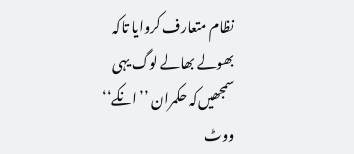نظام متعارف کروایا تاکہ بھولے بھالے لوگ یہی سمجھیں‌کہ حکمران ’’انکے‘‘ ووٹ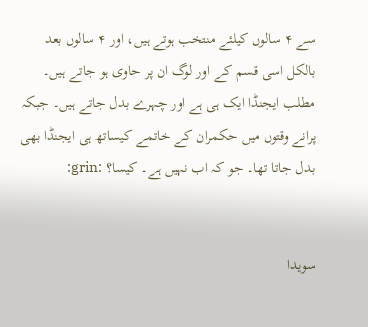سے ۴ سالوں کیلئے منتخب ہوتے ہیں، اور ۴ سالوں بعد بالکل اسی قسم کے اور لوگ ان پر حاوی ہو جاتے ہیں۔ مطلب ایجنڈا ایک ہی ہے اور چہرے بدل جاتے ہیں۔ جبکہ پرانے وقتوں میں حکمران کے خاتمے کیساتھ ہی ایجنڈا بھی بدل جاتا تھا۔ جو کہ اب نہیں ہے۔ کیسا؟ :grin:


سویدا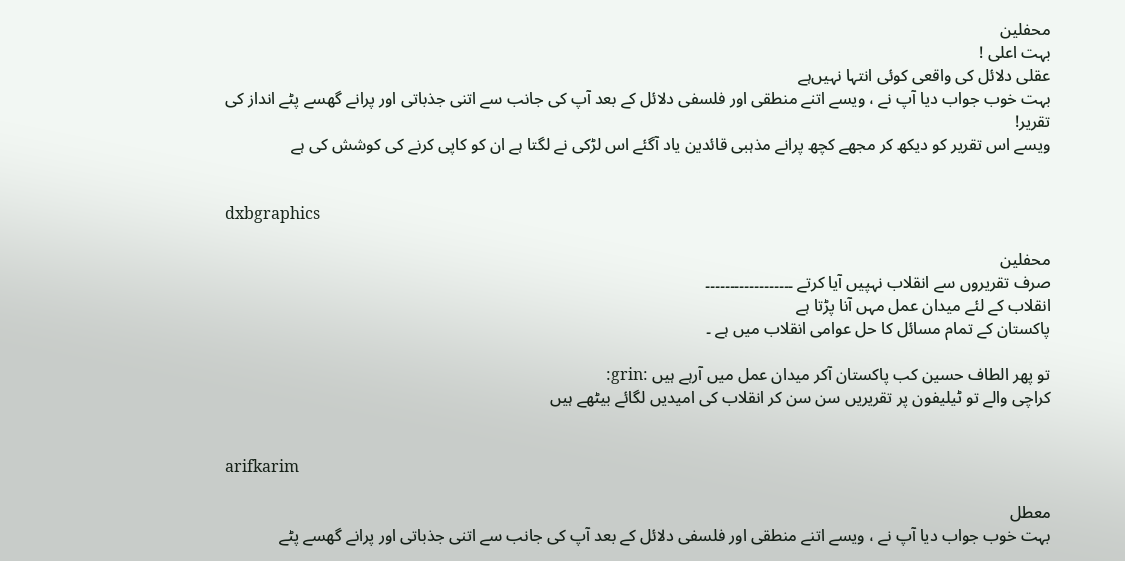محفلین
بہت اعلی !
عقلی دلائل کی واقعی کوئی انتہا نہیں‌ہے
بہت خوب جواب دیا آپ نے ، ویسے اتنے منطقی اور فلسفی دلائل کے بعد آپ کی جانب سے اتنی جذباتی اور پرانے گھسے پٹے انداز کی تقریر!
ویسے اس تقریر کو دیکھ کر مجھے کچھ پرانے مذہبی قائدین یاد آگئے اس لڑکی نے لگتا ہے ان کو کاپی کرنے کی کوشش کی ہے


dxbgraphics

محفلین
صرف تقریروں سے انقلاب نہپیں آیا کرتے ۔۔۔۔۔۔۔۔۔۔۔۔۔۔۔۔۔۔
انقلاب کے لئے میدان عمل مہں آنا پڑتا ہے
پاکستان کے تمام مسائل کا حل عوامی انقلاب میں ہے ۔

تو پھر الطاف حسین کب پاکستان آکر میدان عمل میں آرہے ہیں :grin:
کراچی والے تو ٹیلیفون پر تقریریں سن سن کر انقلاب کی امیدیں لگائے بیٹھے ہیں


arifkarim

معطل
بہت خوب جواب دیا آپ نے ، ویسے اتنے منطقی اور فلسفی دلائل کے بعد آپ کی جانب سے اتنی جذباتی اور پرانے گھسے پٹے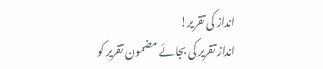انداز کی تقریر!
انداز تقریر کی بجائے مضمون تقریر کو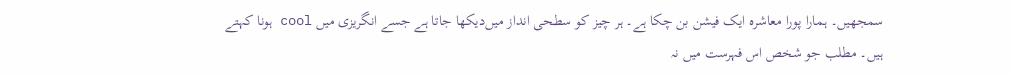سمجھیں۔ ہمارا پورا معاشرہ ایک فیشن بن چکا ہے۔ ہر چیز کو سطحی انداز میں‌دیکھا جاتا ہے جسے انگریزی میں cool ہونا کہتے ہیں۔ مطلب جو شخص اس فہرست میں نہ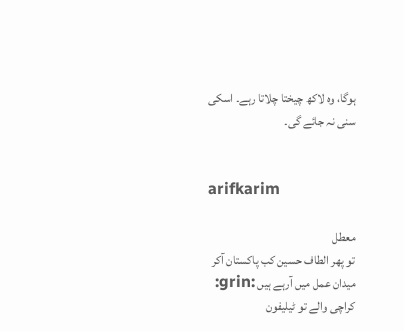ہوگا، وہ لاکھ چیختا چلاتا رہے۔ اسکی سنی نہ جائے گی۔


arifkarim

معطل
تو پھر الطاف حسین کب پاکستان آکر میدان عمل میں آرہے ہیں :grin:
کراچی والے تو ٹیلیفون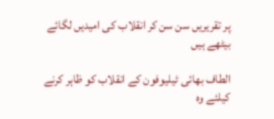پر تقریریں سن سن کر انقلاب کی امیدیں لگائے بیٹھے ہیں

الطاف بھائی ٹیلیوفون کے انقلاب کو ظاہر کرنے کیلئے وہ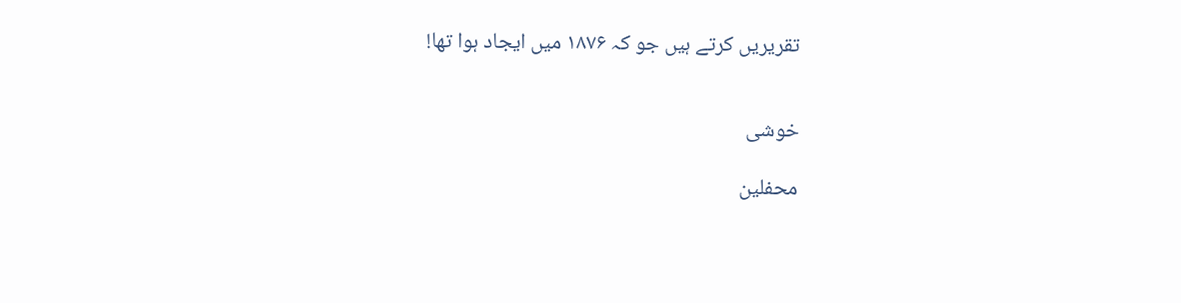تقریریں کرتے ہیں جو کہ ۱۸۷۶ میں ایجاد ہوا تھا!


خوشی

محفلین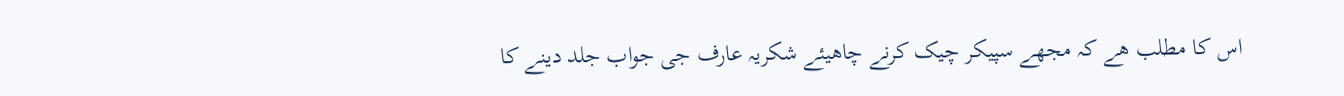اس کا مطلب ھے کہ مجھے سپیکر چیک کرنے چاھیئے شکریہ عارف جی جواب جلد دینے کا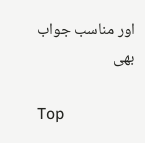اور مناسب جواب بھی

Top